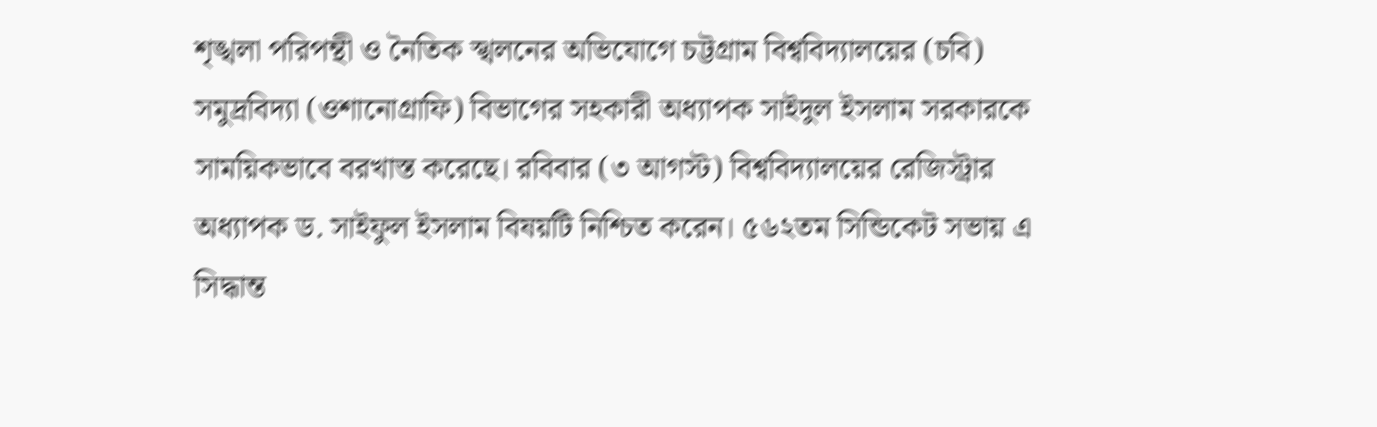শৃঙ্খলা পরিপন্থী ও নৈতিক স্খলনের অভিযোগে চট্টগ্রাম বিশ্ববিদ্যালয়ের (চবি) সমুদ্রবিদ্যা (ওশানোগ্রাফি) বিভাগের সহকারী অধ্যাপক সাইদুল ইসলাম সরকারকে সাময়িকভাবে বরখাস্ত করেছে। রবিবার (৩ আগস্ট) বিশ্ববিদ্যালয়ের রেজিস্ট্রার অধ্যাপক ড. সাইফুল ইসলাম বিষয়টি নিশ্চিত করেন। ৫৬২তম সিন্ডিকেট সভায় এ সিদ্ধান্ত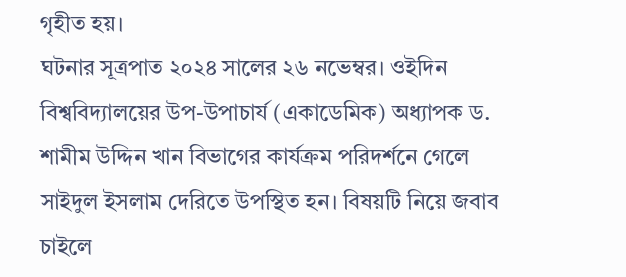গৃহীত হয়।
ঘটনার সূত্রপাত ২০২৪ সালের ২৬ নভেম্বর। ওইদিন বিশ্ববিদ্যালয়ের উপ-উপাচার্য (একাডেমিক) অধ্যাপক ড. শামীম উদ্দিন খান বিভাগের কার্যক্রম পরিদর্শনে গেলে সাইদুল ইসলাম দেরিতে উপস্থিত হন। বিষয়টি নিয়ে জবাব চাইলে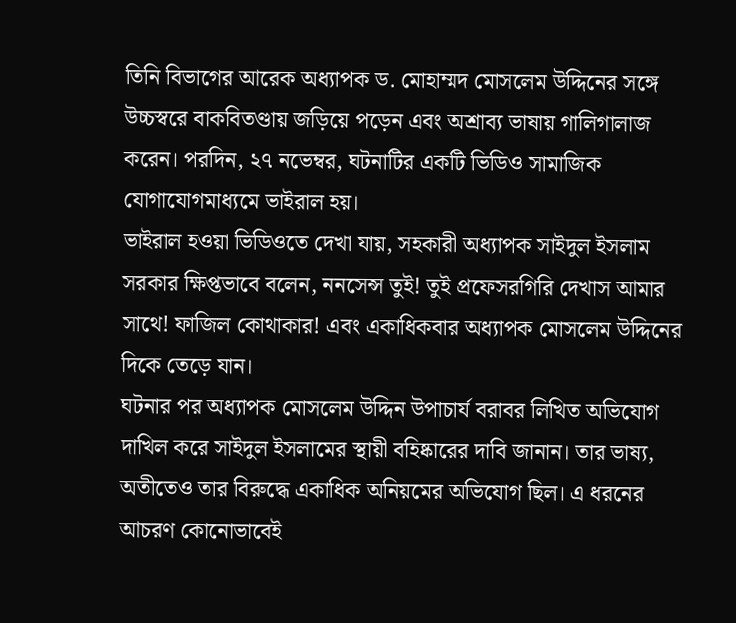তিনি বিভাগের আরেক অধ্যাপক ড. মোহাম্মদ মোসলেম উদ্দিনের সঙ্গে উচ্চস্বরে বাকবিতণ্ডায় জড়িয়ে পড়েন এবং অশ্রাব্য ভাষায় গালিগালাজ করেন। পরদিন, ২৭ নভেম্বর, ঘটনাটির একটি ভিডিও সামাজিক যোগাযোগমাধ্যমে ভাইরাল হয়।
ভাইরাল হওয়া ভিডিওতে দেখা যায়, সহকারী অধ্যাপক সাইদুল ইসলাম সরকার ক্ষিপ্তভাবে বলেন, ননসেন্স তুই! তুই প্রফেসরগিরি দেখাস আমার সাথে! ফাজিল কোথাকার! এবং একাধিকবার অধ্যাপক মোসলেম উদ্দিনের দিকে তেড়ে যান।
ঘটনার পর অধ্যাপক মোসলেম উদ্দিন উপাচার্য বরাবর লিখিত অভিযোগ দাখিল করে সাইদুল ইসলামের স্থায়ী বহিষ্কারের দাবি জানান। তার ভাষ্য, অতীতেও তার বিরুদ্ধে একাধিক অনিয়মের অভিযোগ ছিল। এ ধরনের আচরণ কোনোভাবেই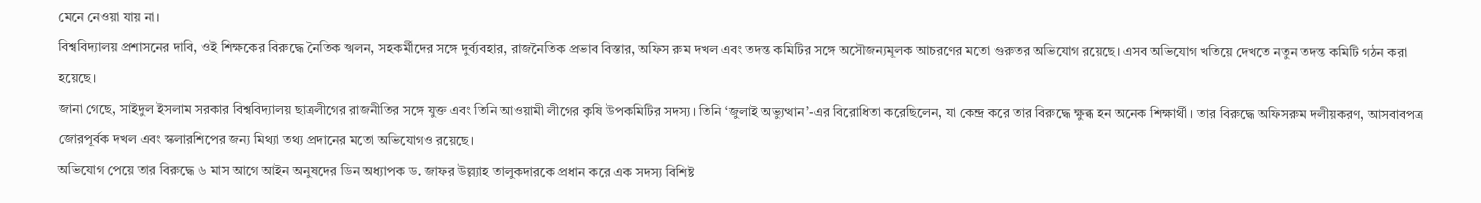মেনে নেওয়া যায় না।
বিশ্ববিদ্যালয় প্রশাসনের দাবি, ওই শিক্ষকের বিরুদ্ধে নৈতিক স্খলন, সহকর্মীদের সঙ্গে দুর্ব্যবহার, রাজনৈতিক প্রভাব বিস্তার, অফিস রুম দখল এবং তদন্ত কমিটির সঙ্গে অসৌজন্যমূলক আচরণের মতো গুরুতর অভিযোগ রয়েছে। এসব অভিযোগ খতিয়ে দেখতে নতুন তদন্ত কমিটি গঠন করা হয়েছে।
জানা গেছে, সাইদুল ইসলাম সরকার বিশ্ববিদ্যালয় ছাত্রলীগের রাজনীতির সঙ্গে যুক্ত এবং তিনি আওয়ামী লীগের কৃষি উপকমিটির সদস্য। তিনি ‘জুলাই অভ্যুত্থান’-এর বিরোধিতা করেছিলেন, যা কেন্দ্র করে তার বিরুদ্ধে ক্ষুব্ধ হন অনেক শিক্ষার্থী। তার বিরুদ্ধে অফিসরুম দলীয়করণ, আসবাবপত্র জোরপূর্বক দখল এবং স্কলারশিপের জন্য মিথ্যা তথ্য প্রদানের মতো অভিযোগও রয়েছে।
অভিযোগ পেয়ে তার বিরুদ্ধে ৬ মাস আগে আইন অনুষদের ডিন অধ্যাপক ড. জাফর উল্ল্যাহ তালুকদারকে প্রধান করে এক সদস্য বিশিষ্ট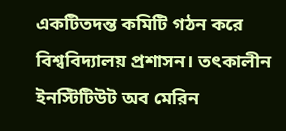একটিতদন্ত কমিটি গঠন করে বিশ্ববিদ্যালয় প্রশাসন। তৎকালীন ইনস্টিটিউট অব মেরিন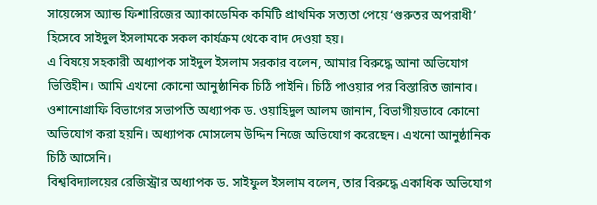সায়েন্সেস অ্যান্ড ফিশারিজের অ্যাকাডেমিক কমিটি প্রাথমিক সত্যতা পেয়ে ‘গুরুতর অপরাধী’ হিসেবে সাইদুল ইসলামকে সকল কার্যক্রম থেকে বাদ দেওয়া হয়।
এ বিষয়ে সহকারী অধ্যাপক সাইদুল ইসলাম সরকার বলেন, আমার বিরুদ্ধে আনা অভিযোগ ভিত্তিহীন। আমি এখনো কোনো আনুষ্ঠানিক চিঠি পাইনি। চিঠি পাওয়ার পর বিস্তারিত জানাব।
ওশানোগ্রাফি বিভাগের সভাপতি অধ্যাপক ড. ওয়াহিদুল আলম জানান, বিভাগীয়ভাবে কোনো অভিযোগ করা হয়নি। অধ্যাপক মোসলেম উদ্দিন নিজে অভিযোগ করেছেন। এখনো আনুষ্ঠানিক চিঠি আসেনি।
বিশ্ববিদ্যালয়ের রেজিস্ট্রার অধ্যাপক ড. সাইফুল ইসলাম বলেন, তার বিরুদ্ধে একাধিক অভিযোগ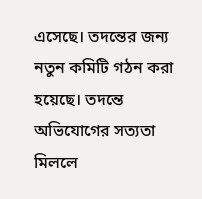এসেছে। তদন্তের জন্য নতুন কমিটি গঠন করা হয়েছে। তদন্তে অভিযোগের সত্যতা মিললে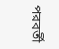পরবর্তী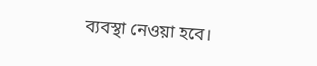ব্যবস্থা নেওয়া হবে।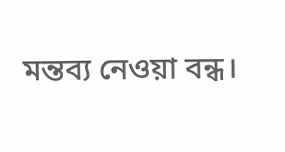মন্তব্য নেওয়া বন্ধ।